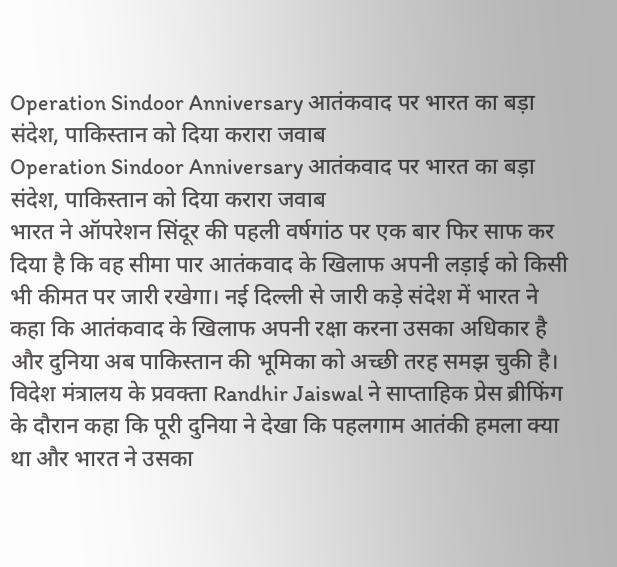Operation Sindoor Anniversary आतंकवाद पर भारत का बड़ा संदेश, पाकिस्तान को दिया करारा जवाब
Operation Sindoor Anniversary आतंकवाद पर भारत का बड़ा संदेश, पाकिस्तान को दिया करारा जवाब
भारत ने ऑपरेशन सिंदूर की पहली वर्षगांठ पर एक बार फिर साफ कर दिया है कि वह सीमा पार आतंकवाद के खिलाफ अपनी लड़ाई को किसी भी कीमत पर जारी रखेगा। नई दिल्ली से जारी कड़े संदेश में भारत ने कहा कि आतंकवाद के खिलाफ अपनी रक्षा करना उसका अधिकार है और दुनिया अब पाकिस्तान की भूमिका को अच्छी तरह समझ चुकी है।
विदेश मंत्रालय के प्रवक्ता Randhir Jaiswal ने साप्ताहिक प्रेस ब्रीफिंग के दौरान कहा कि पूरी दुनिया ने देखा कि पहलगाम आतंकी हमला क्या था और भारत ने उसका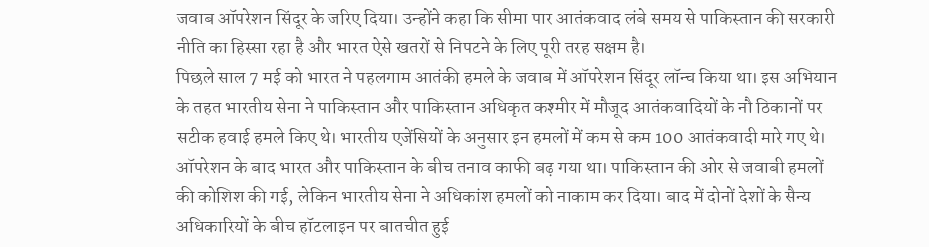जवाब ऑपरेशन सिंदूर के जरिए दिया। उन्होंने कहा कि सीमा पार आतंकवाद लंबे समय से पाकिस्तान की सरकारी नीति का हिस्सा रहा है और भारत ऐसे खतरों से निपटने के लिए पूरी तरह सक्षम है।
पिछले साल 7 मई को भारत ने पहलगाम आतंकी हमले के जवाब में ऑपरेशन सिंदूर लॉन्च किया था। इस अभियान के तहत भारतीय सेना ने पाकिस्तान और पाकिस्तान अधिकृत कश्मीर में मौजूद आतंकवादियों के नौ ठिकानों पर सटीक हवाई हमले किए थे। भारतीय एजेंसियों के अनुसार इन हमलों में कम से कम 100 आतंकवादी मारे गए थे।
ऑपरेशन के बाद भारत और पाकिस्तान के बीच तनाव काफी बढ़ गया था। पाकिस्तान की ओर से जवाबी हमलों की कोशिश की गई, लेकिन भारतीय सेना ने अधिकांश हमलों को नाकाम कर दिया। बाद में दोनों देशों के सैन्य अधिकारियों के बीच हॉटलाइन पर बातचीत हुई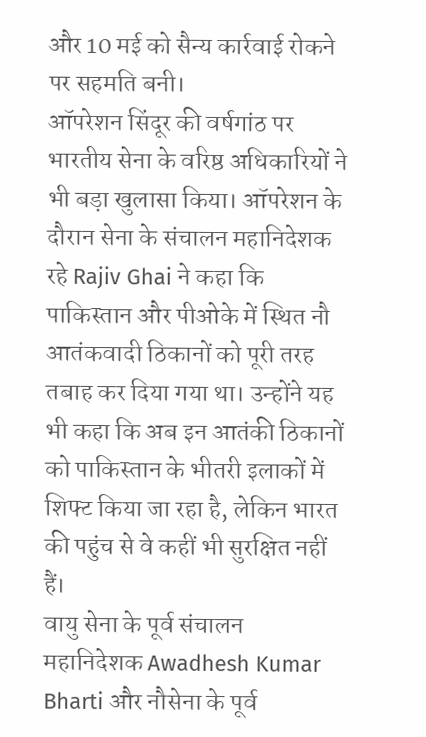और 10 मई को सैन्य कार्रवाई रोकने पर सहमति बनी।
ऑपरेशन सिंदूर की वर्षगांठ पर भारतीय सेना के वरिष्ठ अधिकारियों ने भी बड़ा खुलासा किया। ऑपरेशन के दौरान सेना के संचालन महानिदेशक रहे Rajiv Ghai ने कहा कि पाकिस्तान और पीओके में स्थित नौ आतंकवादी ठिकानों को पूरी तरह तबाह कर दिया गया था। उन्होंने यह भी कहा कि अब इन आतंकी ठिकानों को पाकिस्तान के भीतरी इलाकों में शिफ्ट किया जा रहा है, लेकिन भारत की पहुंच से वे कहीं भी सुरक्षित नहीं हैं।
वायु सेना के पूर्व संचालन महानिदेशक Awadhesh Kumar Bharti और नौसेना के पूर्व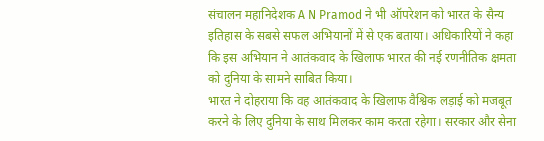संचालन महानिदेशक A N Pramod ने भी ऑपरेशन को भारत के सैन्य इतिहास के सबसे सफल अभियानों में से एक बताया। अधिकारियों ने कहा कि इस अभियान ने आतंकवाद के खिलाफ भारत की नई रणनीतिक क्षमता को दुनिया के सामने साबित किया।
भारत ने दोहराया कि वह आतंकवाद के खिलाफ वैश्विक लड़ाई को मजबूत करने के लिए दुनिया के साथ मिलकर काम करता रहेगा। सरकार और सेना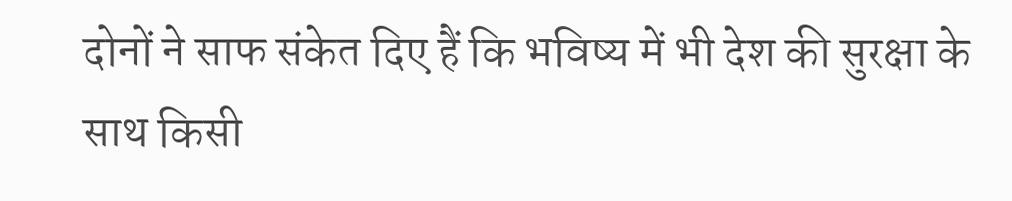दोनों ने साफ संकेत दिए हैं कि भविष्य में भी देश की सुरक्षा के साथ किसी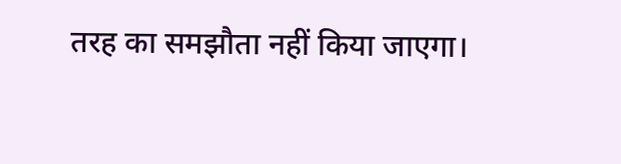तरह का समझौता नहीं किया जाएगा।